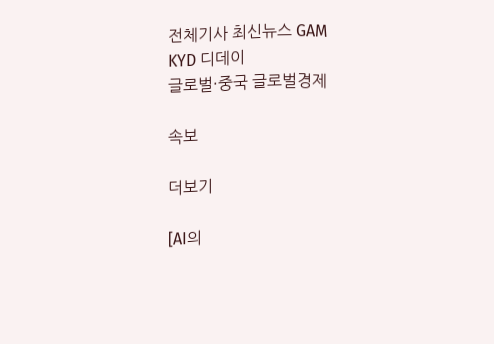전체기사 최신뉴스 GAM
KYD 디데이
글로벌·중국 글로벌경제

속보

더보기

[AI의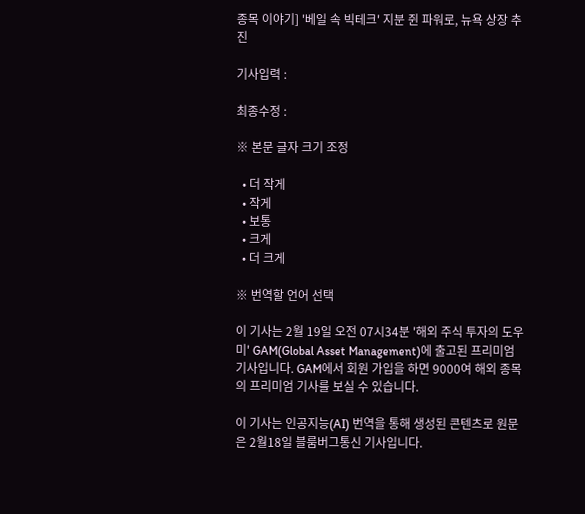종목 이야기] '베일 속 빅테크' 지분 쥔 파워로, 뉴욕 상장 추진

기사입력 :

최종수정 :

※ 본문 글자 크기 조정

  • 더 작게
  • 작게
  • 보통
  • 크게
  • 더 크게

※ 번역할 언어 선택

이 기사는 2월 19일 오전 07시34분 '해외 주식 투자의 도우미' GAM(Global Asset Management)에 출고된 프리미엄 기사입니다. GAM에서 회원 가입을 하면 9000여 해외 종목의 프리미엄 기사를 보실 수 있습니다.

이 기사는 인공지능(AI) 번역을 통해 생성된 콘텐츠로 원문은 2월18일 블룸버그통신 기사입니다.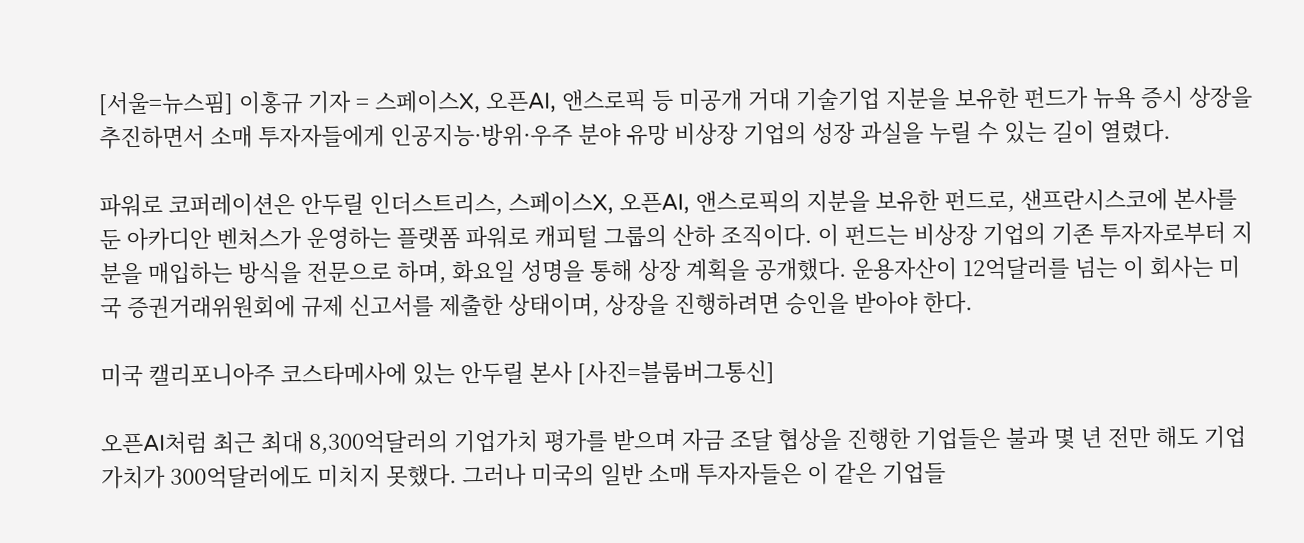[서울=뉴스핌] 이홍규 기자 = 스페이스X, 오픈AI, 앤스로픽 등 미공개 거대 기술기업 지분을 보유한 펀드가 뉴욕 증시 상장을 추진하면서 소매 투자자들에게 인공지능·방위·우주 분야 유망 비상장 기업의 성장 과실을 누릴 수 있는 길이 열렸다.

파워로 코퍼레이션은 안두릴 인더스트리스, 스페이스X, 오픈AI, 앤스로픽의 지분을 보유한 펀드로, 샌프란시스코에 본사를 둔 아카디안 벤처스가 운영하는 플랫폼 파워로 캐피털 그룹의 산하 조직이다. 이 펀드는 비상장 기업의 기존 투자자로부터 지분을 매입하는 방식을 전문으로 하며, 화요일 성명을 통해 상장 계획을 공개했다. 운용자산이 12억달러를 넘는 이 회사는 미국 증권거래위원회에 규제 신고서를 제출한 상태이며, 상장을 진행하려면 승인을 받아야 한다.

미국 캘리포니아주 코스타메사에 있는 안두릴 본사 [사진=블룸버그통신]

오픈AI처럼 최근 최대 8,300억달러의 기업가치 평가를 받으며 자금 조달 협상을 진행한 기업들은 불과 몇 년 전만 해도 기업가치가 300억달러에도 미치지 못했다. 그러나 미국의 일반 소매 투자자들은 이 같은 기업들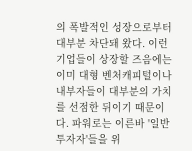의 폭발적인 성장으로부터 대부분 차단돼 왔다. 이런 기업들이 상장할 즈음에는 이미 대형 벤처캐피털이나 내부자들이 대부분의 가치를 선점한 뒤이기 때문이다. 파워로는 이른바 '일반 투자자'들을 위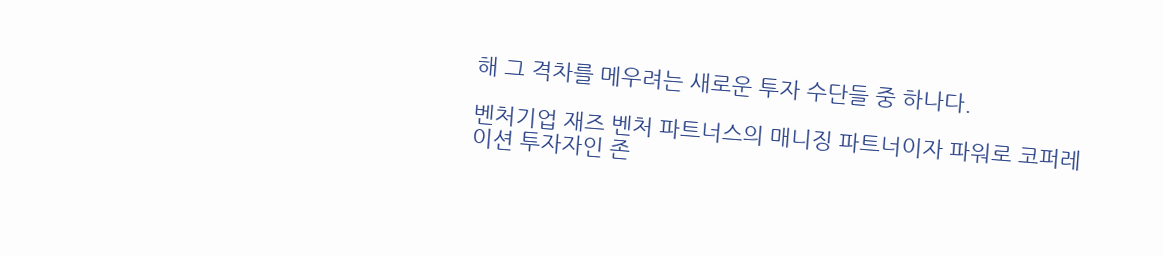해 그 격차를 메우려는 새로운 투자 수단들 중 하나다.

벤처기업 재즈 벤처 파트너스의 매니징 파트너이자 파워로 코퍼레이션 투자자인 존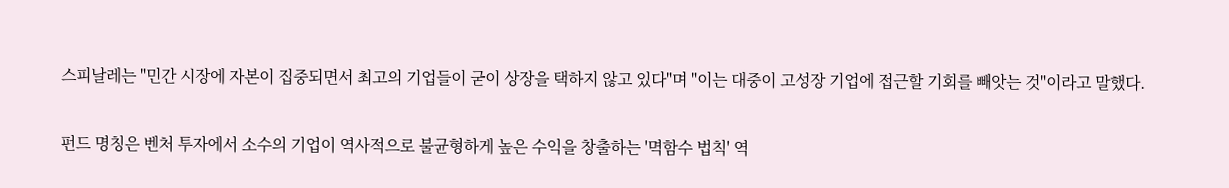스피날레는 "민간 시장에 자본이 집중되면서 최고의 기업들이 굳이 상장을 택하지 않고 있다"며 "이는 대중이 고성장 기업에 접근할 기회를 빼앗는 것"이라고 말했다.

펀드 명칭은 벤처 투자에서 소수의 기업이 역사적으로 불균형하게 높은 수익을 창출하는 '멱함수 법칙' 역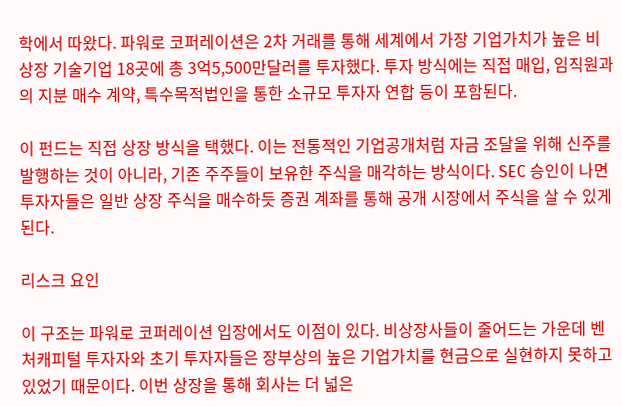학에서 따왔다. 파워로 코퍼레이션은 2차 거래를 통해 세계에서 가장 기업가치가 높은 비상장 기술기업 18곳에 총 3억5,500만달러를 투자했다. 투자 방식에는 직접 매입, 임직원과의 지분 매수 계약, 특수목적법인을 통한 소규모 투자자 연합 등이 포함된다.

이 펀드는 직접 상장 방식을 택했다. 이는 전통적인 기업공개처럼 자금 조달을 위해 신주를 발행하는 것이 아니라, 기존 주주들이 보유한 주식을 매각하는 방식이다. SEC 승인이 나면 투자자들은 일반 상장 주식을 매수하듯 증권 계좌를 통해 공개 시장에서 주식을 살 수 있게 된다.

리스크 요인

이 구조는 파워로 코퍼레이션 입장에서도 이점이 있다. 비상장사들이 줄어드는 가운데 벤처캐피털 투자자와 초기 투자자들은 장부상의 높은 기업가치를 현금으로 실현하지 못하고 있었기 때문이다. 이번 상장을 통해 회사는 더 넓은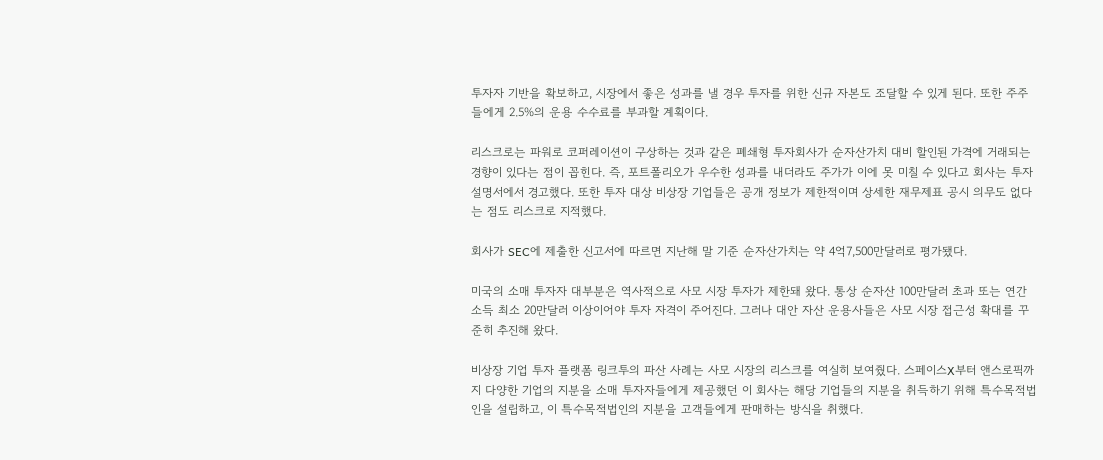투자자 기반을 확보하고, 시장에서 좋은 성과를 낼 경우 투자를 위한 신규 자본도 조달할 수 있게 된다. 또한 주주들에게 2.5%의 운용 수수료를 부과할 계획이다.

리스크로는 파워로 코퍼레이션이 구상하는 것과 같은 폐쇄형 투자회사가 순자산가치 대비 할인된 가격에 거래되는 경향이 있다는 점이 꼽힌다. 즉, 포트폴리오가 우수한 성과를 내더라도 주가가 이에 못 미칠 수 있다고 회사는 투자설명서에서 경고했다. 또한 투자 대상 비상장 기업들은 공개 정보가 제한적이며 상세한 재무제표 공시 의무도 없다는 점도 리스크로 지적했다.

회사가 SEC에 제출한 신고서에 따르면 지난해 말 기준 순자산가치는 약 4억7,500만달러로 평가됐다.

미국의 소매 투자자 대부분은 역사적으로 사모 시장 투자가 제한돼 왔다. 통상 순자산 100만달러 초과 또는 연간 소득 최소 20만달러 이상이어야 투자 자격이 주어진다. 그러나 대안 자산 운용사들은 사모 시장 접근성 확대를 꾸준히 추진해 왔다.

비상장 기업 투자 플랫폼 링크투의 파산 사례는 사모 시장의 리스크를 여실히 보여줬다. 스페이스X부터 앤스로픽까지 다양한 기업의 지분을 소매 투자자들에게 제공했던 이 회사는 해당 기업들의 지분을 취득하기 위해 특수목적법인을 설립하고, 이 특수목적법인의 지분을 고객들에게 판매하는 방식을 취했다.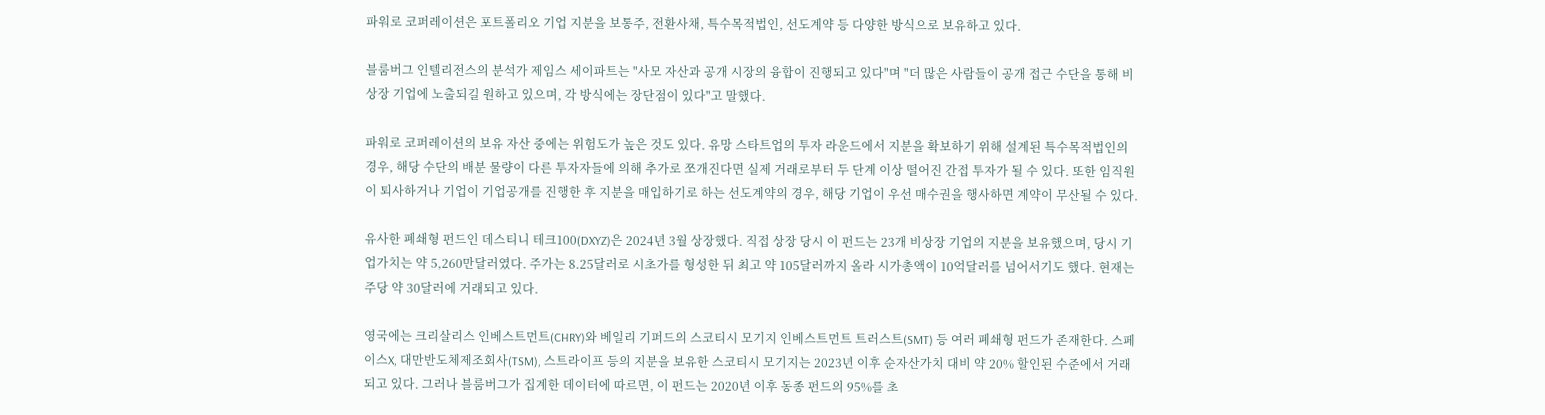파워로 코퍼레이션은 포트폴리오 기업 지분을 보통주, 전환사채, 특수목적법인, 선도계약 등 다양한 방식으로 보유하고 있다.

블룸버그 인텔리전스의 분석가 제임스 세이파트는 "사모 자산과 공개 시장의 융합이 진행되고 있다"며 "더 많은 사람들이 공개 접근 수단을 통해 비상장 기업에 노출되길 원하고 있으며, 각 방식에는 장단점이 있다"고 말했다.

파워로 코퍼레이션의 보유 자산 중에는 위험도가 높은 것도 있다. 유망 스타트업의 투자 라운드에서 지분을 확보하기 위해 설계된 특수목적법인의 경우, 해당 수단의 배분 물량이 다른 투자자들에 의해 추가로 쪼개진다면 실제 거래로부터 두 단계 이상 떨어진 간접 투자가 될 수 있다. 또한 임직원이 퇴사하거나 기업이 기업공개를 진행한 후 지분을 매입하기로 하는 선도계약의 경우, 해당 기업이 우선 매수권을 행사하면 계약이 무산될 수 있다.

유사한 폐쇄형 펀드인 데스티니 테크100(DXYZ)은 2024년 3월 상장했다. 직접 상장 당시 이 펀드는 23개 비상장 기업의 지분을 보유했으며, 당시 기업가치는 약 5,260만달러였다. 주가는 8.25달러로 시초가를 형성한 뒤 최고 약 105달러까지 올라 시가총액이 10억달러를 넘어서기도 했다. 현재는 주당 약 30달러에 거래되고 있다.

영국에는 크리살리스 인베스트먼트(CHRY)와 베일리 기퍼드의 스코티시 모기지 인베스트먼트 트러스트(SMT) 등 여러 폐쇄형 펀드가 존재한다. 스페이스X, 대만반도체제조회사(TSM), 스트라이프 등의 지분을 보유한 스코티시 모기지는 2023년 이후 순자산가치 대비 약 20% 할인된 수준에서 거래되고 있다. 그러나 블룸버그가 집계한 데이터에 따르면, 이 펀드는 2020년 이후 동종 펀드의 95%를 초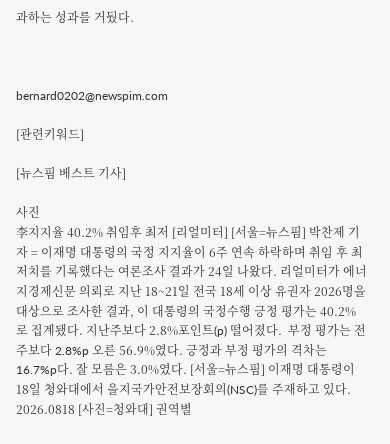과하는 성과를 거뒀다.



bernard0202@newspim.com

[관련키워드]

[뉴스핌 베스트 기사]

사진
李지지율 40.2% 취임후 최저 [리얼미터] [서울=뉴스핌] 박찬제 기자 = 이재명 대통령의 국정 지지율이 6주 연속 하락하며 취임 후 최저치를 기록했다는 여론조사 결과가 24일 나왔다. 리얼미터가 에너지경제신문 의뢰로 지난 18~21일 전국 18세 이상 유권자 2026명을 대상으로 조사한 결과, 이 대통령의 국정수행 긍정 평가는 40.2%로 집계됐다. 지난주보다 2.8%포인트(p) 떨어졌다.  부정 평가는 전주보다 2.8%p 오른 56.9%였다. 긍정과 부정 평가의 격차는 16.7%p다. 잘 모름은 3.0%였다. [서울=뉴스핌] 이재명 대통령이 18일 청와대에서 을지국가안전보장회의(NSC)를 주재하고 있다. 2026.0818 [사진=청와대] 권역별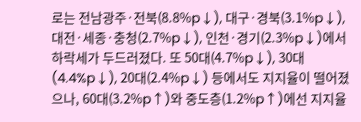로는 전남광주·전북(8.8%p↓), 대구·경북(3.1%p↓), 대전·세종·충청(2.7%p↓), 인천·경기(2.3%p↓)에서 하락세가 두드러졌다. 또 50대(4.7%p↓), 30대(4.4%p↓), 20대(2.4%p↓) 등에서도 지지율이 떨어졌으나, 60대(3.2%p↑)와 중도층(1.2%p↑)에선 지지율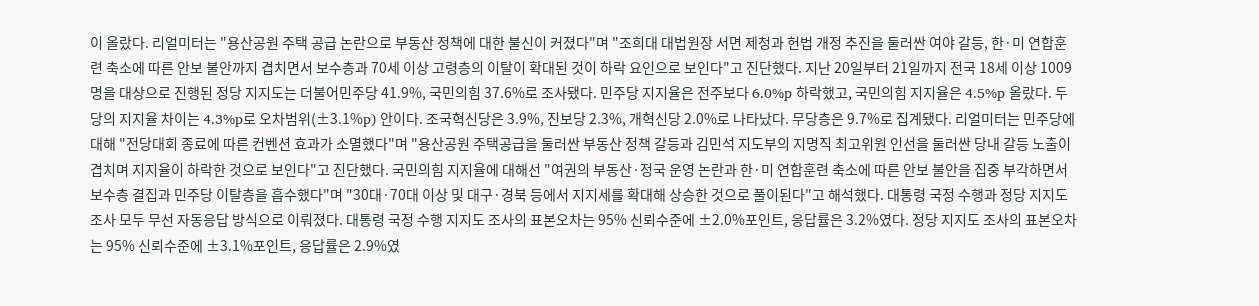이 올랐다. 리얼미터는 "용산공원 주택 공급 논란으로 부동산 정책에 대한 불신이 커졌다"며 "조희대 대법원장 서면 제청과 헌법 개정 추진을 둘러싼 여야 갈등, 한·미 연합훈련 축소에 따른 안보 불안까지 겹치면서 보수층과 70세 이상 고령층의 이탈이 확대된 것이 하락 요인으로 보인다"고 진단했다. 지난 20일부터 21일까지 전국 18세 이상 1009명을 대상으로 진행된 정당 지지도는 더불어민주당 41.9%, 국민의힘 37.6%로 조사됐다. 민주당 지지율은 전주보다 6.0%p 하락했고, 국민의힘 지지율은 4.5%p 올랐다. 두 당의 지지율 차이는 4.3%p로 오차범위(±3.1%p) 안이다. 조국혁신당은 3.9%, 진보당 2.3%, 개혁신당 2.0%로 나타났다. 무당층은 9.7%로 집계됐다. 리얼미터는 민주당에 대해 "전당대회 종료에 따른 컨벤션 효과가 소멸했다"며 "용산공원 주택공급을 둘러싼 부동산 정책 갈등과 김민석 지도부의 지명직 최고위원 인선을 둘러싼 당내 갈등 노출이 겹치며 지지율이 하락한 것으로 보인다"고 진단했다. 국민의힘 지지율에 대해선 "여권의 부동산·정국 운영 논란과 한·미 연합훈련 축소에 따른 안보 불안을 집중 부각하면서 보수층 결집과 민주당 이탈층을 흡수했다"며 "30대·70대 이상 및 대구·경북 등에서 지지세를 확대해 상승한 것으로 풀이된다"고 해석했다. 대통령 국정 수행과 정당 지지도 조사 모두 무선 자동응답 방식으로 이뤄졌다. 대통령 국정 수행 지지도 조사의 표본오차는 95% 신뢰수준에 ±2.0%포인트, 응답률은 3.2%였다. 정당 지지도 조사의 표본오차는 95% 신뢰수준에 ±3.1%포인트, 응답률은 2.9%였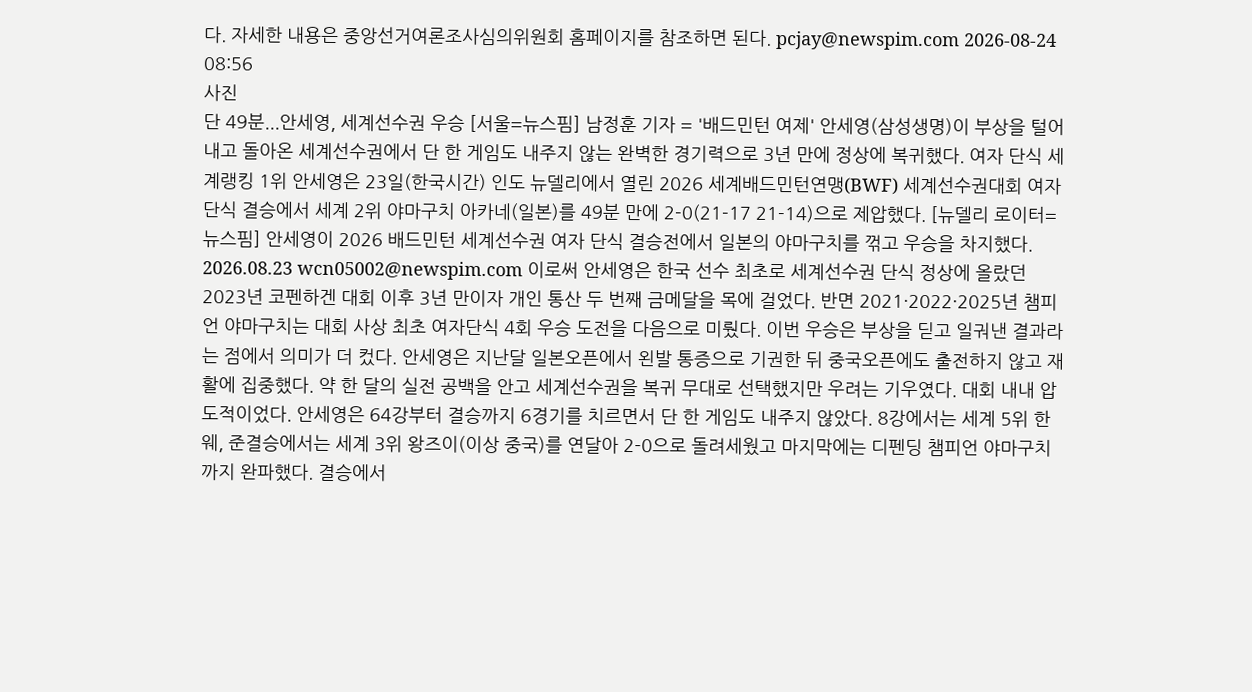다. 자세한 내용은 중앙선거여론조사심의위원회 홈페이지를 참조하면 된다. pcjay@newspim.com 2026-08-24 08:56
사진
단 49분...안세영, 세계선수권 우승 [서울=뉴스핌] 남정훈 기자 = '배드민턴 여제' 안세영(삼성생명)이 부상을 털어내고 돌아온 세계선수권에서 단 한 게임도 내주지 않는 완벽한 경기력으로 3년 만에 정상에 복귀했다. 여자 단식 세계랭킹 1위 안세영은 23일(한국시간) 인도 뉴델리에서 열린 2026 세계배드민턴연맹(BWF) 세계선수권대회 여자단식 결승에서 세계 2위 야마구치 아카네(일본)를 49분 만에 2-0(21-17 21-14)으로 제압했다. [뉴델리 로이터=뉴스핌] 안세영이 2026 배드민턴 세계선수권 여자 단식 결승전에서 일본의 야마구치를 꺾고 우승을 차지했다. 2026.08.23 wcn05002@newspim.com 이로써 안세영은 한국 선수 최초로 세계선수권 단식 정상에 올랐던 2023년 코펜하겐 대회 이후 3년 만이자 개인 통산 두 번째 금메달을 목에 걸었다. 반면 2021·2022·2025년 챔피언 야마구치는 대회 사상 최초 여자단식 4회 우승 도전을 다음으로 미뤘다. 이번 우승은 부상을 딛고 일궈낸 결과라는 점에서 의미가 더 컸다. 안세영은 지난달 일본오픈에서 왼발 통증으로 기권한 뒤 중국오픈에도 출전하지 않고 재활에 집중했다. 약 한 달의 실전 공백을 안고 세계선수권을 복귀 무대로 선택했지만 우려는 기우였다. 대회 내내 압도적이었다. 안세영은 64강부터 결승까지 6경기를 치르면서 단 한 게임도 내주지 않았다. 8강에서는 세계 5위 한웨, 준결승에서는 세계 3위 왕즈이(이상 중국)를 연달아 2-0으로 돌려세웠고 마지막에는 디펜딩 챔피언 야마구치까지 완파했다. 결승에서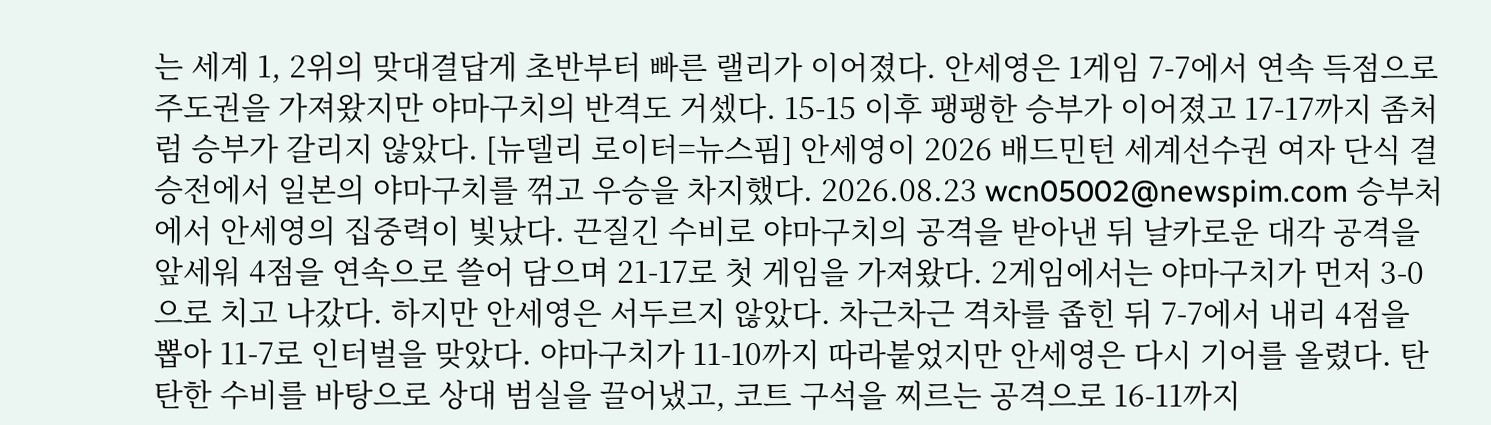는 세계 1, 2위의 맞대결답게 초반부터 빠른 랠리가 이어졌다. 안세영은 1게임 7-7에서 연속 득점으로 주도권을 가져왔지만 야마구치의 반격도 거셌다. 15-15 이후 팽팽한 승부가 이어졌고 17-17까지 좀처럼 승부가 갈리지 않았다. [뉴델리 로이터=뉴스핌] 안세영이 2026 배드민턴 세계선수권 여자 단식 결승전에서 일본의 야마구치를 꺾고 우승을 차지했다. 2026.08.23 wcn05002@newspim.com 승부처에서 안세영의 집중력이 빛났다. 끈질긴 수비로 야마구치의 공격을 받아낸 뒤 날카로운 대각 공격을 앞세워 4점을 연속으로 쓸어 담으며 21-17로 첫 게임을 가져왔다. 2게임에서는 야마구치가 먼저 3-0으로 치고 나갔다. 하지만 안세영은 서두르지 않았다. 차근차근 격차를 좁힌 뒤 7-7에서 내리 4점을 뽑아 11-7로 인터벌을 맞았다. 야마구치가 11-10까지 따라붙었지만 안세영은 다시 기어를 올렸다. 탄탄한 수비를 바탕으로 상대 범실을 끌어냈고, 코트 구석을 찌르는 공격으로 16-11까지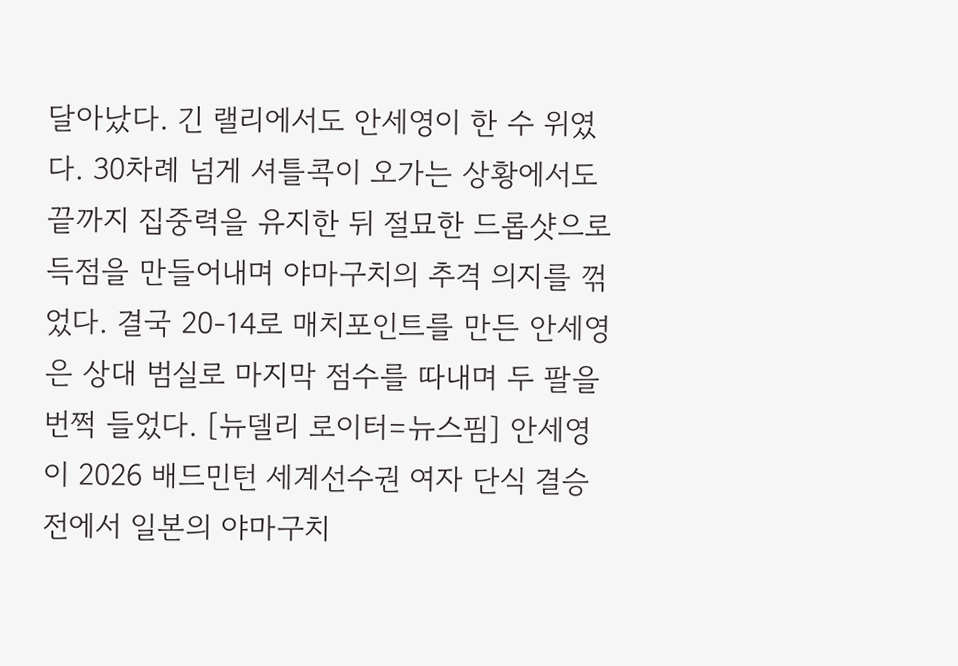달아났다. 긴 랠리에서도 안세영이 한 수 위였다. 30차례 넘게 셔틀콕이 오가는 상황에서도 끝까지 집중력을 유지한 뒤 절묘한 드롭샷으로 득점을 만들어내며 야마구치의 추격 의지를 꺾었다. 결국 20-14로 매치포인트를 만든 안세영은 상대 범실로 마지막 점수를 따내며 두 팔을 번쩍 들었다. [뉴델리 로이터=뉴스핌] 안세영이 2026 배드민턴 세계선수권 여자 단식 결승전에서 일본의 야마구치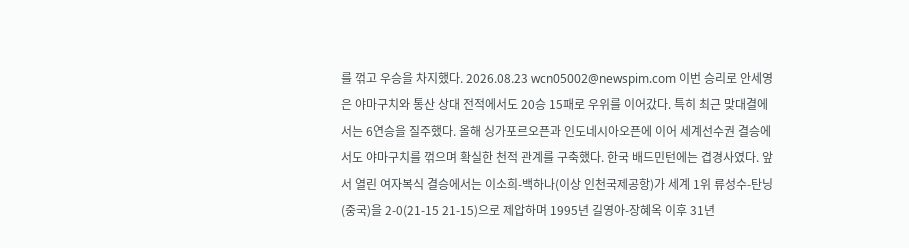를 꺾고 우승을 차지했다. 2026.08.23 wcn05002@newspim.com 이번 승리로 안세영은 야마구치와 통산 상대 전적에서도 20승 15패로 우위를 이어갔다. 특히 최근 맞대결에서는 6연승을 질주했다. 올해 싱가포르오픈과 인도네시아오픈에 이어 세계선수권 결승에서도 야마구치를 꺾으며 확실한 천적 관계를 구축했다. 한국 배드민턴에는 겹경사였다. 앞서 열린 여자복식 결승에서는 이소희-백하나(이상 인천국제공항)가 세계 1위 류성수-탄닝(중국)을 2-0(21-15 21-15)으로 제압하며 1995년 길영아-장혜옥 이후 31년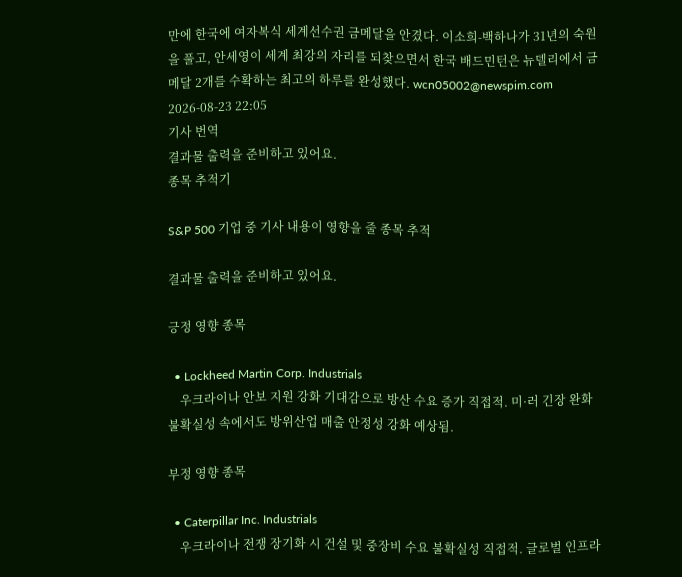만에 한국에 여자복식 세계선수권 금메달을 안겼다. 이소희-백하나가 31년의 숙원을 풀고, 안세영이 세계 최강의 자리를 되찾으면서 한국 배드민턴은 뉴델리에서 금메달 2개를 수확하는 최고의 하루를 완성했다. wcn05002@newspim.com 2026-08-23 22:05
기사 번역
결과물 출력을 준비하고 있어요.
종목 추적기

S&P 500 기업 중 기사 내용이 영향을 줄 종목 추적

결과물 출력을 준비하고 있어요.

긍정 영향 종목

  • Lockheed Martin Corp. Industrials
    우크라이나 안보 지원 강화 기대감으로 방산 수요 증가 직접적. 미·러 긴장 완화 불확실성 속에서도 방위산업 매출 안정성 강화 예상됨.

부정 영향 종목

  • Caterpillar Inc. Industrials
    우크라이나 전쟁 장기화 시 건설 및 중장비 수요 불확실성 직접적. 글로벌 인프라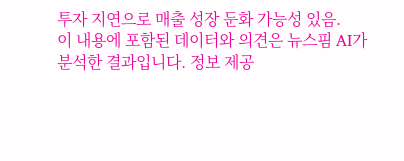투자 지연으로 매출 성장 둔화 가능성 있음.
이 내용에 포함된 데이터와 의견은 뉴스핌 AI가 분석한 결과입니다. 정보 제공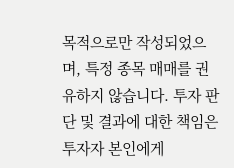목적으로만 작성되었으며, 특정 종목 매매를 권유하지 않습니다. 투자 판단 및 결과에 대한 책임은 투자자 본인에게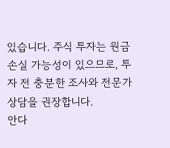있습니다. 주식 투자는 원금 손실 가능성이 있으므로, 투자 전 충분한 조사와 전문가 상담을 권장합니다.
안다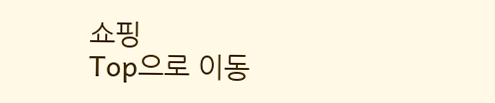쇼핑
Top으로 이동